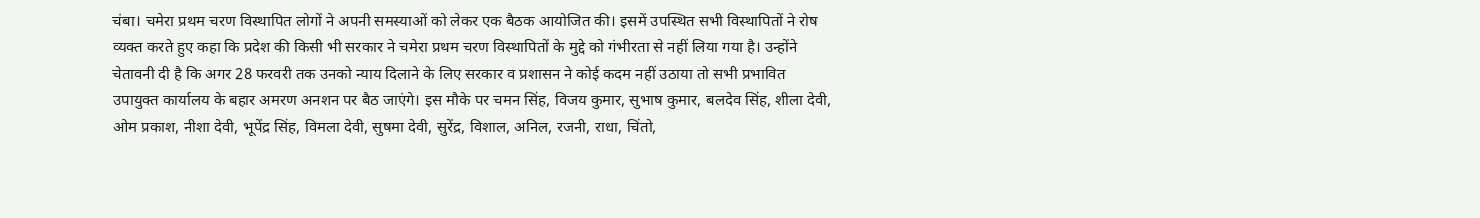चंबा। चमेरा प्रथम चरण विस्थापित लोगों ने अपनी समस्याओं को लेकर एक बैठक आयोजित की। इसमें उपस्थित सभी विस्थापितों ने रोष व्यक्त करते हुए कहा कि प्रदेश की किसी भी सरकार ने चमेरा प्रथम चरण विस्थापितों के मुद्दे को गंभीरता से नहीं लिया गया है। उन्होंने चेतावनी दी है कि अगर 28 फरवरी तक उनको न्याय दिलाने के लिए सरकार व प्रशासन ने कोई कदम नहीं उठाया तो सभी प्रभावित उपायुक्त कार्यालय के बहार अमरण अनशन पर बैठ जाएंगे। इस मौके पर चमन सिंह, विजय कुमार, सुभाष कुमार, बलदेव सिंह, शीला देवी, ओम प्रकाश, नीशा देवी, भूपेंद्र सिंह, विमला देवी, सुषमा देवी, सुरेंद्र, विशाल, अनिल, रजनी, राधा, चिंतो,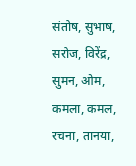संतोष, सुभाष, सरोज, विरेंद्र, सुमन, ओम, कमला, कमल, रचना, तानया,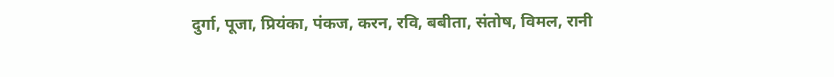दुर्गा, पूजा, प्रियंका, पंकज, करन, रवि, बबीता, संतोष, विमल, रानी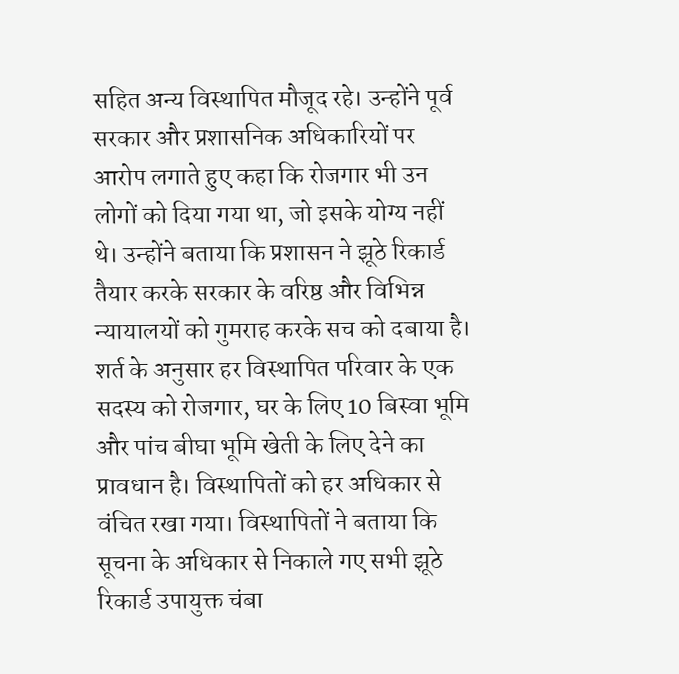सहित अन्य विस्थापित मौजूद रहे। उन्होंने पूर्व सरकार और प्रशासनिक अधिकारियों पर आरोप लगाते हुए कहा कि रोजगार भी उन लोगों को दिया गया था, जो इसके योग्य नहीं थे। उन्होंने बताया कि प्रशासन ने झूठे रिकार्ड तैयार करके सरकार के वरिष्ठ और विभिन्न न्यायालयों को गुमराह करके सच को दबाया है। शर्त के अनुसार हर विस्थापित परिवार के एक सदस्य को रोजगार, घर के लिए 10 बिस्वा भूमि और पांच बीघा भूमि खेती के लिए देने का प्रावधान है। विस्थापितों को हर अधिकार से वंचित रखा गया। विस्थापितों ने बताया कि सूचना के अधिकार से निकाले गए सभी झूठे रिकार्ड उपायुक्त चंबा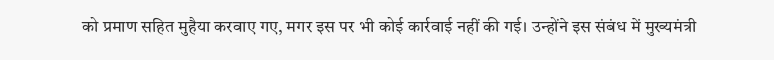को प्रमाण सहित मुहैया करवाए गए, मगर इस पर भी कोई कार्रवाई नहीं की गई। उन्होंने इस संबंध में मुख्यमंत्री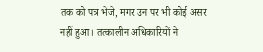तक को पत्र भेजे, मगर उन पर भी कोई असर नहीं हुआ। तत्कालीन अधिकारियों ने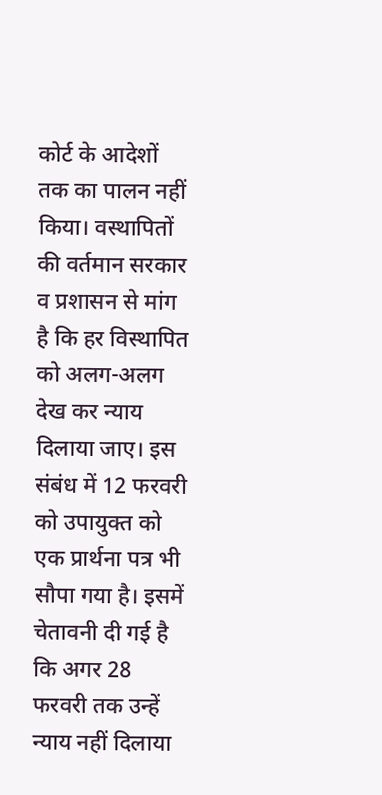कोर्ट के आदेशों तक का पालन नहीं किया। वस्थापितों की वर्तमान सरकार व प्रशासन से मांग है कि हर विस्थापित को अलग-अलग देख कर न्याय दिलाया जाए। इस संबंध में 12 फरवरी को उपायुक्त को एक प्रार्थना पत्र भी सौपा गया है। इसमें चेतावनी दी गई है कि अगर 28 फरवरी तक उन्हें न्याय नहीं दिलाया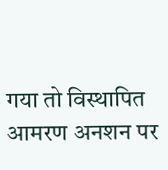गया तो विस्थापित आमरण अनशन पर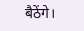बैठेंगे।